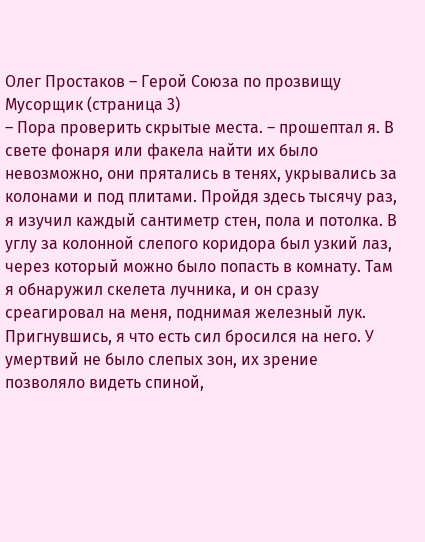Олег Простаков – Герой Союза по прозвищу Мусорщик (страница 3)
– Пора проверить скрытые места. – прошептал я. В свете фонаря или факела найти их было невозможно, они прятались в тенях, укрывались за колонами и под плитами. Пройдя здесь тысячу раз, я изучил каждый сантиметр стен, пола и потолка. В углу за колонной слепого коридора был узкий лаз, через который можно было попасть в комнату. Там я обнаружил скелета лучника, и он сразу среагировал на меня, поднимая железный лук. Пригнувшись, я что есть сил бросился на него. У умертвий не было слепых зон, их зрение позволяло видеть спиной,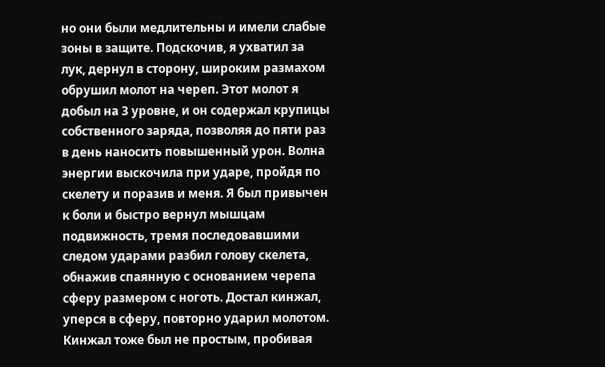но они были медлительны и имели слабые зоны в защите. Подскочив, я ухватил за лук, дернул в сторону, широким размахом обрушил молот на череп. Этот молот я добыл на 3 уровне, и он содержал крупицы собственного заряда, позволяя до пяти раз в день наносить повышенный урон. Волна энергии выскочила при ударе, пройдя по скелету и поразив и меня. Я был привычен к боли и быстро вернул мышцам подвижность, тремя последовавшими следом ударами разбил голову скелета, обнажив спаянную с основанием черепа сферу размером с ноготь. Достал кинжал, уперся в сферу, повторно ударил молотом. Кинжал тоже был не простым, пробивая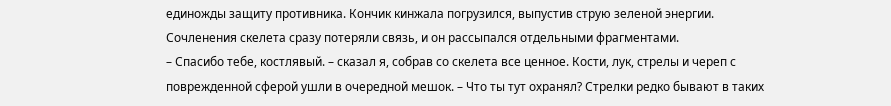единожды защиту противника. Кончик кинжала погрузился, выпустив струю зеленой энергии. Сочленения скелета сразу потеряли связь, и он рассыпался отдельными фрагментами.
– Спасибо тебе, костлявый. – сказал я, собрав со скелета все ценное. Кости, лук, стрелы и череп с поврежденной сферой ушли в очередной мешок. – Что ты тут охранял? Стрелки редко бывают в таких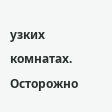узких комнатах.
Осторожно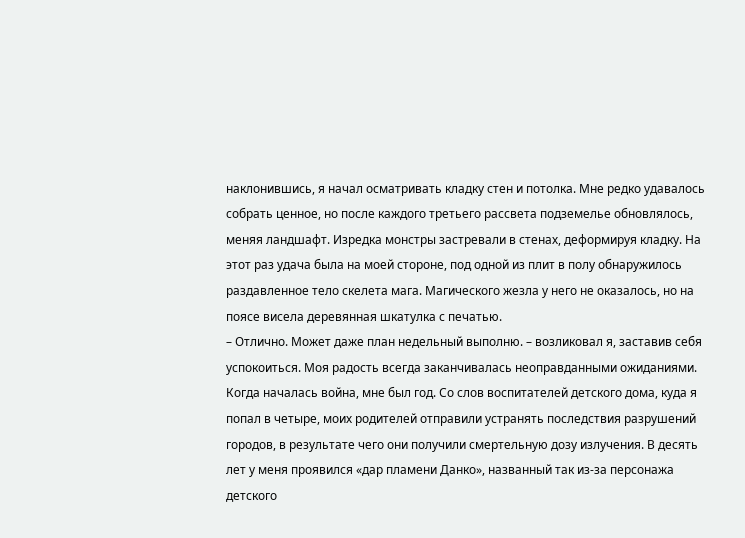наклонившись, я начал осматривать кладку стен и потолка. Мне редко удавалось собрать ценное, но после каждого третьего рассвета подземелье обновлялось, меняя ландшафт. Изредка монстры застревали в стенах, деформируя кладку. На этот раз удача была на моей стороне, под одной из плит в полу обнаружилось раздавленное тело скелета мага. Магического жезла у него не оказалось, но на поясе висела деревянная шкатулка с печатью.
– Отлично. Может даже план недельный выполню. – возликовал я, заставив себя успокоиться. Моя радость всегда заканчивалась неоправданными ожиданиями. Когда началась война, мне был год. Со слов воспитателей детского дома, куда я попал в четыре, моих родителей отправили устранять последствия разрушений городов, в результате чего они получили смертельную дозу излучения. В десять лет у меня проявился «дар пламени Данко», названный так из-за персонажа детского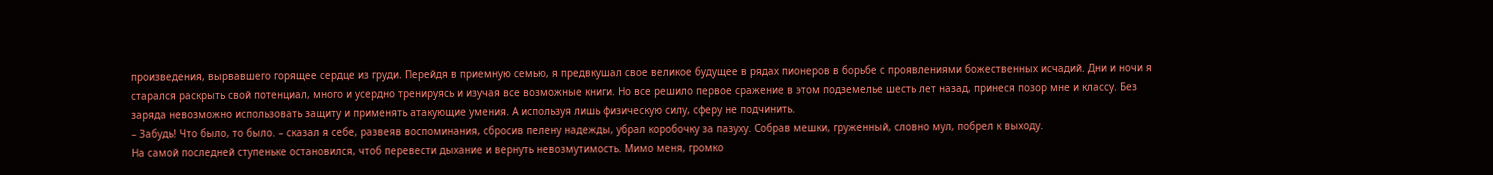произведения, вырвавшего горящее сердце из груди. Перейдя в приемную семью, я предвкушал свое великое будущее в рядах пионеров в борьбе с проявлениями божественных исчадий. Дни и ночи я старался раскрыть свой потенциал, много и усердно тренируясь и изучая все возможные книги. Но все решило первое сражение в этом подземелье шесть лет назад, принеся позор мне и классу. Без заряда невозможно использовать защиту и применять атакующие умения. А используя лишь физическую силу, сферу не подчинить.
– Забудь! Что было, то было. – сказал я себе, развеяв воспоминания, сбросив пелену надежды, убрал коробочку за пазуху. Собрав мешки, груженный, словно мул, побрел к выходу.
На самой последней ступеньке остановился, чтоб перевести дыхание и вернуть невозмутимость. Мимо меня, громко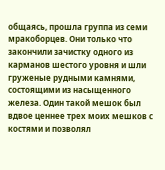общаясь, прошла группа из семи мракоборцев. Они только что закончили зачистку одного из карманов шестого уровня и шли груженые рудными камнями, состоящими из насыщенного железа. Один такой мешок был вдвое ценнее трех моих мешков с костями и позволял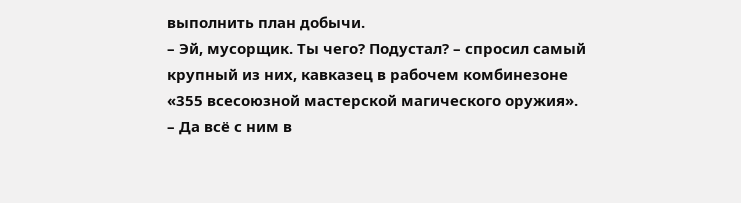выполнить план добычи.
– Эй, мусорщик. Ты чего? Подустал? – спросил самый крупный из них, кавказец в рабочем комбинезоне «355 всесоюзной мастерской магического оружия».
– Да всё с ним в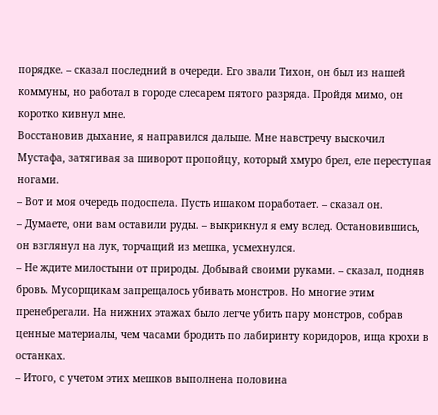порядке. – сказал последний в очереди. Его звали Тихон, он был из нашей коммуны, но работал в городе слесарем пятого разряда. Пройдя мимо, он коротко кивнул мне.
Восстановив дыхание, я направился дальше. Мне навстречу выскочил Мустафа, затягивая за шиворот пропойцу, который хмуро брел, еле переступая ногами.
– Вот и моя очередь подоспела. Пусть ишаком поработает. – сказал он.
– Думаете, они вам оставили руды. – выкрикнул я ему вслед. Остановившись, он взглянул на лук, торчащий из мешка, усмехнулся.
– Не ждите милостыни от природы. Добывай своими руками. – сказал, подняв бровь. Мусорщикам запрещалось убивать монстров. Но многие этим пренебрегали. На нижних этажах было легче убить пару монстров, собрав ценные материалы, чем часами бродить по лабиринту коридоров, ища крохи в останках.
– Итого, с учетом этих мешков выполнена половина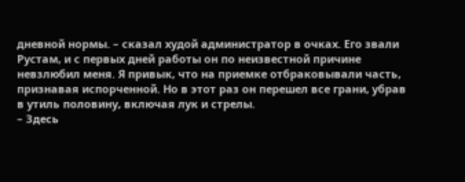дневной нормы. – сказал худой администратор в очках. Его звали Рустам, и с первых дней работы он по неизвестной причине невзлюбил меня. Я привык, что на приемке отбраковывали часть, признавая испорченной. Но в этот раз он перешел все грани, убрав в утиль половину, включая лук и стрелы.
– Здесь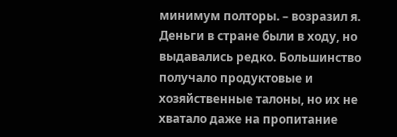минимум полторы. – возразил я. Деньги в стране были в ходу, но выдавались редко. Большинство получало продуктовые и хозяйственные талоны, но их не хватало даже на пропитание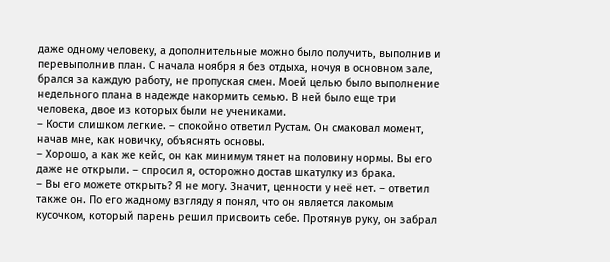даже одному человеку, а дополнительные можно было получить, выполнив и перевыполнив план. С начала ноября я без отдыха, ночуя в основном зале, брался за каждую работу, не пропуская смен. Моей целью было выполнение недельного плана в надежде накормить семью. В ней было еще три человека, двое из которых были не учениками.
– Кости слишком легкие. – спокойно ответил Рустам. Он смаковал момент, начав мне, как новичку, объяснять основы.
– Хорошо, а как же кейс, он как минимум тянет на половину нормы. Вы его даже не открыли. – спросил я, осторожно достав шкатулку из брака.
– Вы его можете открыть? Я не могу. Значит, ценности у неё нет. – ответил также он. По его жадному взгляду я понял, что он является лакомым кусочком, который парень решил присвоить себе. Протянув руку, он забрал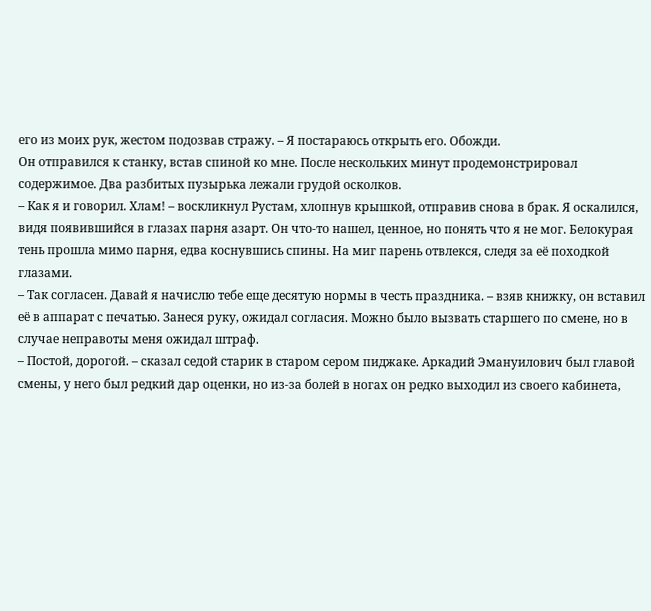его из моих рук, жестом подозвав стражу. – Я постараюсь открыть его. Обожди.
Он отправился к станку, встав спиной ко мне. После нескольких минут продемонстрировал содержимое. Два разбитых пузырька лежали грудой осколков.
– Как я и говорил. Хлам! – воскликнул Рустам, хлопнув крышкой, отправив снова в брак. Я оскалился, видя появившийся в глазах парня азарт. Он что-то нашел, ценное, но понять что я не мог. Белокурая тень прошла мимо парня, едва коснувшись спины. На миг парень отвлекся, следя за её походкой глазами.
– Так согласен. Давай я начислю тебе еще десятую нормы в честь праздника. – взяв книжку, он вставил её в аппарат с печатью. Занеся руку, ожидал согласия. Можно было вызвать старшего по смене, но в случае неправоты меня ожидал штраф.
– Постой, дорогой. – сказал седой старик в старом сером пиджаке. Аркадий Эмануилович был главой смены, у него был редкий дар оценки, но из-за болей в ногах он редко выходил из своего кабинета,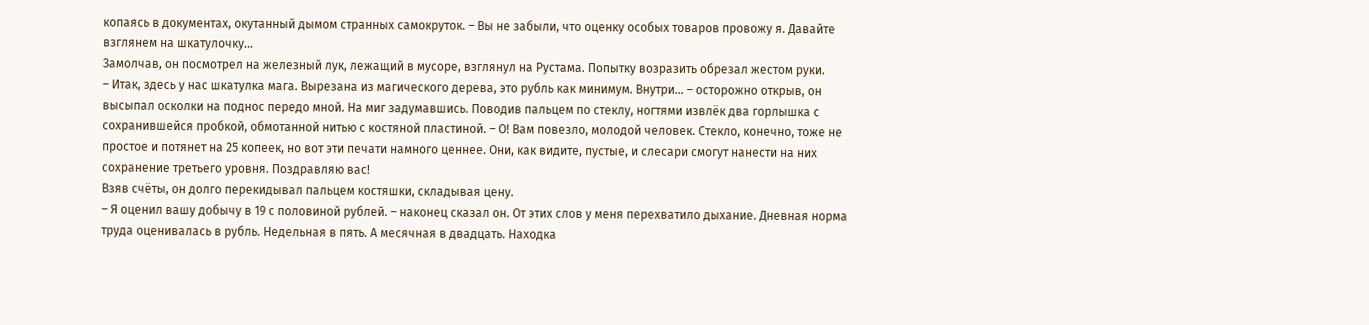копаясь в документах, окутанный дымом странных самокруток. – Вы не забыли, что оценку особых товаров провожу я. Давайте взглянем на шкатулочку…
Замолчав, он посмотрел на железный лук, лежащий в мусоре, взглянул на Рустама. Попытку возразить обрезал жестом руки.
– Итак, здесь у нас шкатулка мага. Вырезана из магического дерева, это рубль как минимум. Внутри… – осторожно открыв, он высыпал осколки на поднос передо мной. На миг задумавшись. Поводив пальцем по стеклу, ногтями извлёк два горлышка с сохранившейся пробкой, обмотанной нитью с костяной пластиной. – О! Вам повезло, молодой человек. Стекло, конечно, тоже не простое и потянет на 25 копеек, но вот эти печати намного ценнее. Они, как видите, пустые, и слесари смогут нанести на них сохранение третьего уровня. Поздравляю вас!
Взяв счёты, он долго перекидывал пальцем костяшки, складывая цену.
– Я оценил вашу добычу в 19 с половиной рублей. – наконец сказал он. От этих слов у меня перехватило дыхание. Дневная норма труда оценивалась в рубль. Недельная в пять. А месячная в двадцать. Находка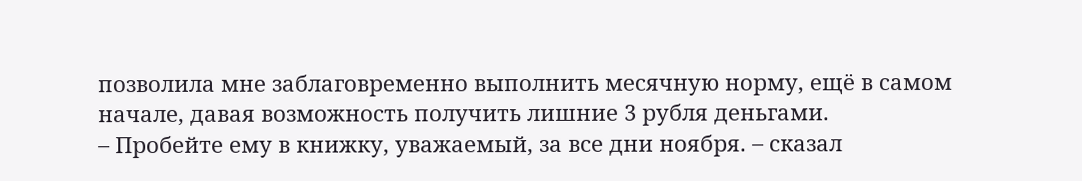позволила мне заблаговременно выполнить месячную норму, ещё в самом начале, давая возможность получить лишние 3 рубля деньгами.
– Пробейте ему в книжку, уважаемый, за все дни ноября. – сказал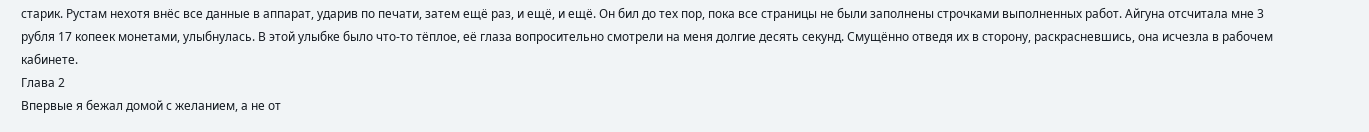старик. Рустам нехотя внёс все данные в аппарат, ударив по печати, затем ещё раз, и ещё, и ещё. Он бил до тех пор, пока все страницы не были заполнены строчками выполненных работ. Айгуна отсчитала мне 3 рубля 17 копеек монетами, улыбнулась. В этой улыбке было что-то тёплое, её глаза вопросительно смотрели на меня долгие десять секунд. Смущённо отведя их в сторону, раскрасневшись, она исчезла в рабочем кабинете.
Глава 2
Впервые я бежал домой с желанием, а не от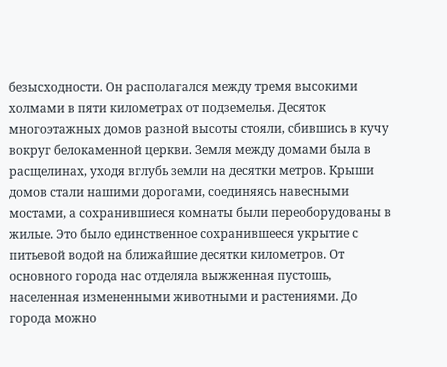безысходности. Он располагался между тремя высокими холмами в пяти километрах от подземелья. Десяток многоэтажных домов разной высоты стояли, сбившись в кучу вокруг белокаменной церкви. Земля между домами была в расщелинах, уходя вглубь земли на десятки метров. Крыши домов стали нашими дорогами, соединяясь навесными мостами, а сохранившиеся комнаты были переоборудованы в жилые. Это было единственное сохранившееся укрытие с питьевой водой на ближайшие десятки километров. От основного города нас отделяла выжженная пустошь, населенная измененными животными и растениями. До города можно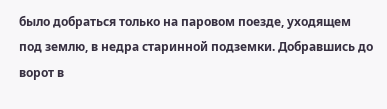было добраться только на паровом поезде, уходящем под землю, в недра старинной подземки. Добравшись до ворот в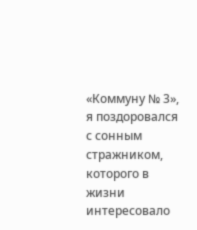«Коммуну № 3», я поздоровался с сонным стражником, которого в жизни интересовало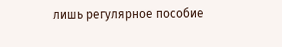лишь регулярное пособие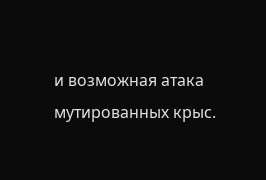и возможная атака мутированных крыс.